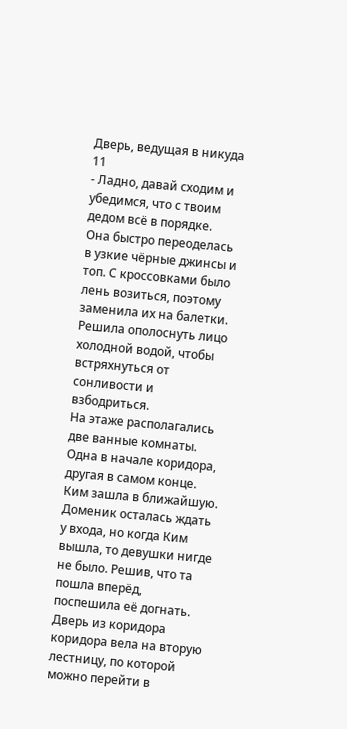Дверь, ведущая в никуда 11
- Ладно, давай сходим и убедимся, что с твоим дедом всё в порядке.
Она быстро переоделась в узкие чёрные джинсы и топ. С кроссовками было лень возиться, поэтому заменила их на балетки. Решила ополоснуть лицо холодной водой, чтобы встряхнуться от сонливости и взбодриться.
На этаже располагались две ванные комнаты. Одна в начале коридора, другая в самом конце. Ким зашла в ближайшую. Доменик осталась ждать у входа, но когда Ким вышла, то девушки нигде не было. Решив, что та пошла вперёд, поспешила её догнать. Дверь из коридора коридора вела на вторую лестницу, по которой можно перейти в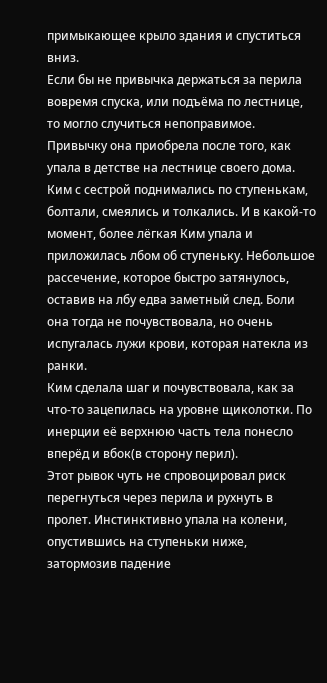примыкающее крыло здания и спуститься вниз.
Если бы не привычка держаться за перила вовремя спуска, или подъёма по лестнице, то могло случиться непоправимое. Привычку она приобрела после того, как упала в детстве на лестнице своего дома. Ким с сестрой поднимались по ступенькам, болтали, смеялись и толкались. И в какой-то момент, более лёгкая Ким упала и приложилась лбом об ступеньку. Небольшое рассечение, которое быстро затянулось, оставив на лбу едва заметный след. Боли она тогда не почувствовала, но очень испугалась лужи крови, которая натекла из ранки.
Ким сделала шаг и почувствовала, как за что-то зацепилась на уровне щиколотки. По инерции её верхнюю часть тела понесло вперёд и вбок(в сторону перил).
Этот рывок чуть не спровоцировал риск перегнуться через перила и рухнуть в пролет. Инстинктивно упала на колени, опустившись на ступеньки ниже, затормозив падение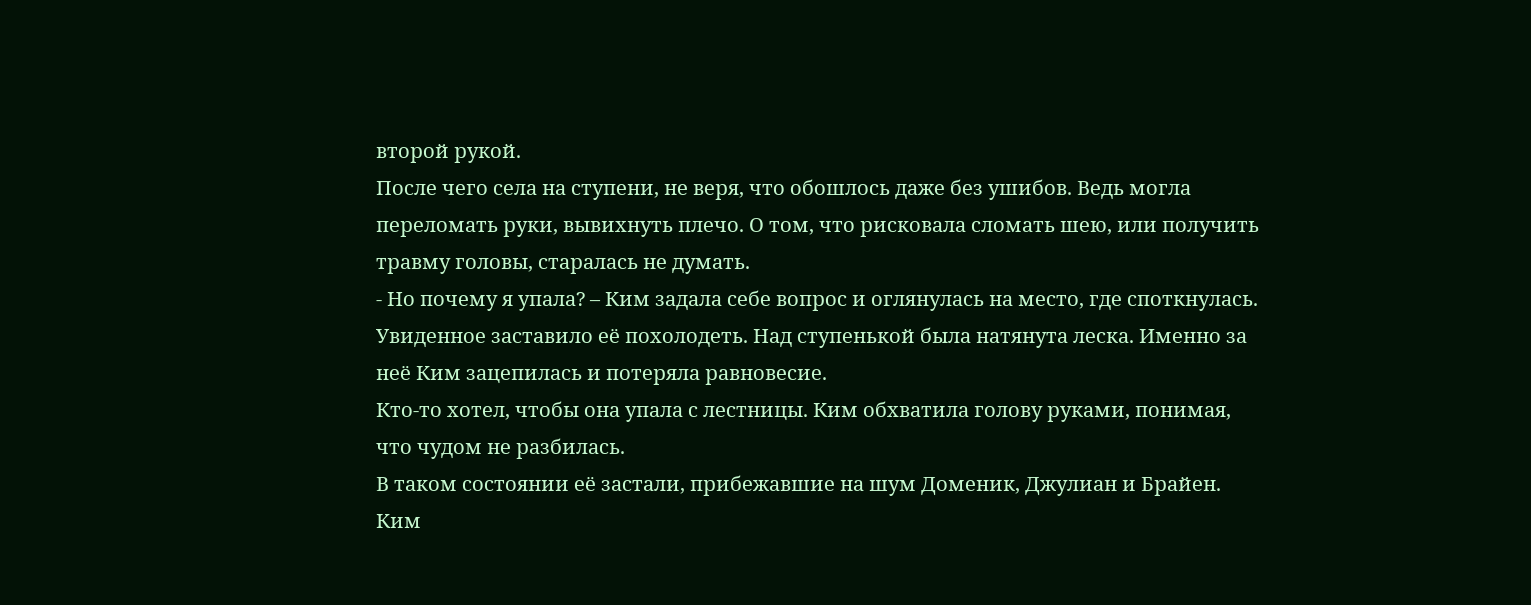второй рукой.
После чего села на ступени, не веря, что обошлось даже без ушибов. Ведь могла переломать руки, вывихнуть плечо. О том, что рисковала сломать шею, или получить травму головы, старалась не думать.
- Но почему я упала? – Ким задала себе вопрос и оглянулась на место, где споткнулась. Увиденное заставило её похолодеть. Над ступенькой была натянута леска. Именно за неё Ким зацепилась и потеряла равновесие.
Кто-то хотел, чтобы она упала с лестницы. Ким обхватила голову руками, понимая, что чудом не разбилась.
В таком состоянии её застали, прибежавшие на шум Доменик, Джулиан и Брайен.
Ким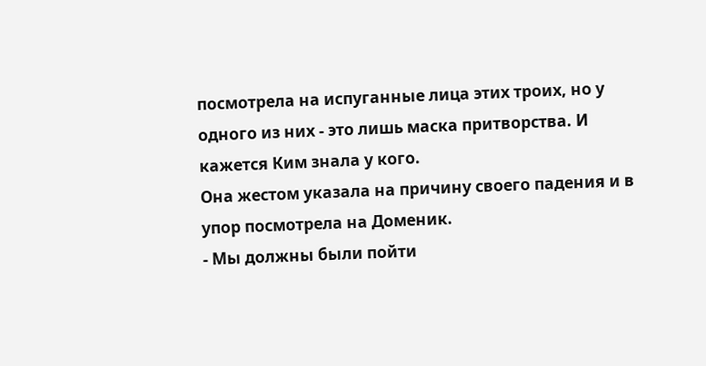посмотрела на испуганные лица этих троих, но у одного из них - это лишь маска притворства. И кажется Ким знала у кого.
Она жестом указала на причину своего падения и в упор посмотрела на Доменик.
- Мы должны были пойти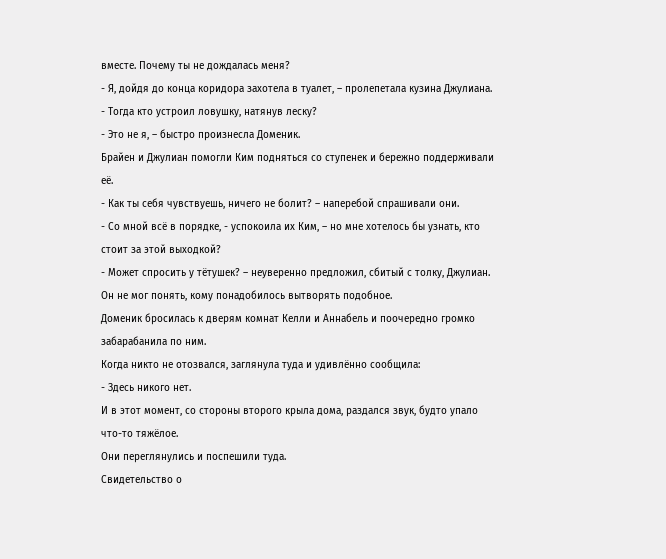вместе. Почему ты не дождалась меня?
- Я, дойдя до конца коридора захотела в туалет, – пролепетала кузина Джулиана.
- Тогда кто устроил ловушку, натянув леску?
- Это не я, – быстро произнесла Доменик.
Брайен и Джулиан помогли Ким подняться со ступенек и бережно поддерживали её.
- Как ты себя чувствуешь, ничего не болит? – наперебой спрашивали они.
- Со мной всё в порядке, - успокоила их Ким, – но мне хотелось бы узнать, кто стоит за этой выходкой?
- Может спросить у тётушек? – неуверенно предложил, сбитый с толку, Джулиан. Он не мог понять, кому понадобилось вытворять подобное.
Доменик бросилась к дверям комнат Келли и Аннабель и поочередно громко забарабанила по ним.
Когда никто не отозвался, заглянула туда и удивлённо сообщила:
- Здесь никого нет.
И в этот момент, со стороны второго крыла дома, раздался звук, будто упало что-то тяжёлое.
Они переглянулись и поспешили туда.
Свидетельство о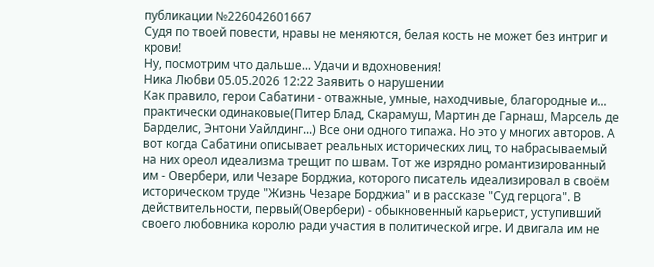публикации №226042601667
Судя по твоей повести, нравы не меняются, белая кость не может без интриг и крови!
Ну, посмотрим что дальше... Удачи и вдохновения!
Ника Любви 05.05.2026 12:22 Заявить о нарушении
Как правило, герои Сабатини - отважные, умные, находчивые, благородные и... практически одинаковые(Питер Блад, Скарамуш, Мартин де Гарнаш, Марсель де Барделис, Энтони Уайлдинг...) Все они одного типажа. Но это у многих авторов. А вот когда Сабатини описывает реальных исторических лиц, то набрасываемый на них ореол идеализма трещит по швам. Тот же изрядно романтизированный им - Овербери, или Чезаре Борджиа, которого писатель идеализировал в своём историческом труде "Жизнь Чезаре Борджиа" и в рассказе "Суд герцога". В действительности, первый(Овербери) - обыкновенный карьерист, уступивший своего любовника королю ради участия в политической игре. И двигала им не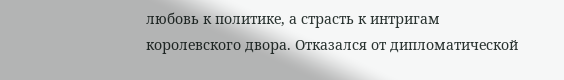любовь к политике, а страсть к интригам королевского двора. Отказался от дипломатической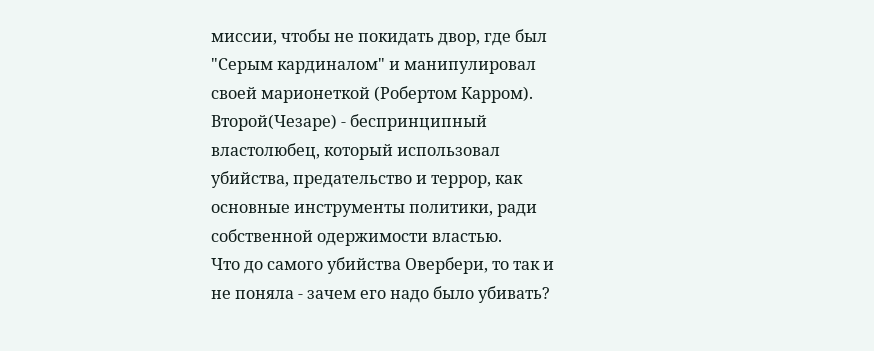миссии, чтобы не покидать двор, где был "Серым кардиналом" и манипулировал своей марионеткой (Робертом Карром). Второй(Чезаре) - беспринципный властолюбец, который использовал убийства, предательство и террор, как основные инструменты политики, ради собственной одержимости властью.
Что до самого убийства Овербери, то так и не поняла - зачем его надо было убивать?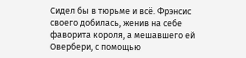Сидел бы в тюрьме и всё. Фрэнсис своего добилась, женив на себе фаворита короля, а мешавшего ей Овербери, с помощью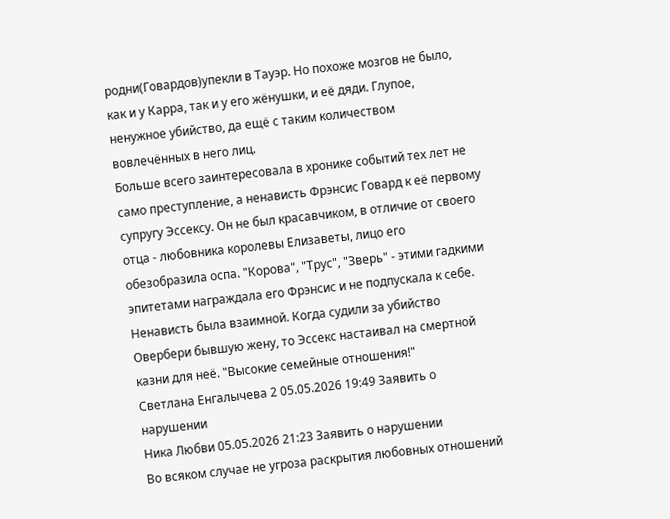родни(Говардов)упекли в Тауэр. Но похоже мозгов не было, как и у Карра, так и у его жёнушки, и её дяди. Глупое, ненужное убийство, да ещё с таким количеством вовлечённых в него лиц.
Больше всего заинтересовала в хронике событий тех лет не само преступление, а ненависть Фрэнсис Говард к её первому супругу Эссексу. Он не был красавчиком, в отличие от своего отца - любовника королевы Елизаветы, лицо его обезобразила оспа. "Корова", "Трус", "Зверь" - этими гадкими эпитетами награждала его Фрэнсис и не подпускала к себе. Ненависть была взаимной. Когда судили за убийство Овербери бывшую жену, то Эссекс настаивал на смертной казни для неё. "Высокие семейные отношения!"
Светлана Енгалычева 2 05.05.2026 19:49 Заявить о нарушении
Ника Любви 05.05.2026 21:23 Заявить о нарушении
Во всяком случае не угроза раскрытия любовных отношений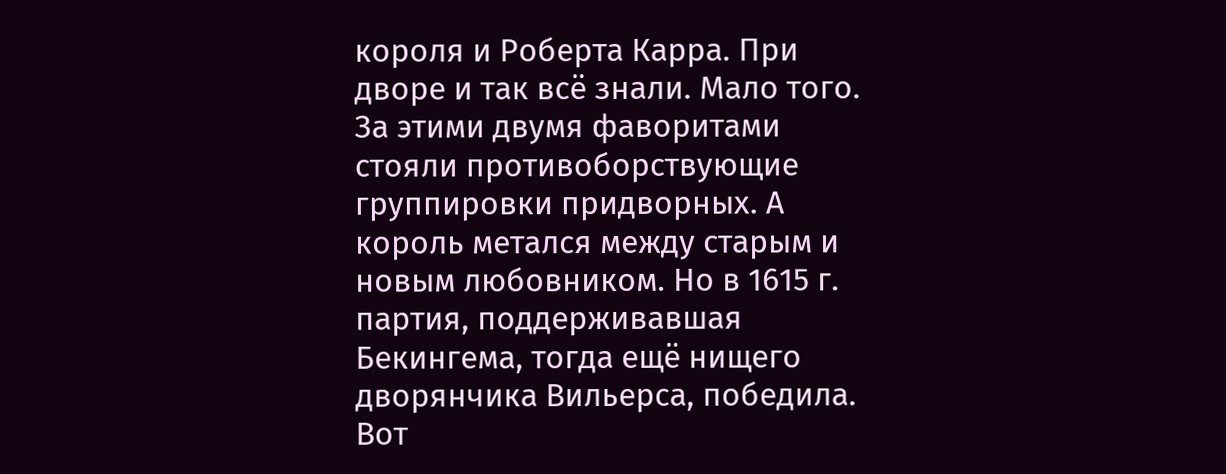короля и Роберта Карра. При дворе и так всё знали. Мало того. За этими двумя фаворитами стояли противоборствующие группировки придворных. А король метался между старым и новым любовником. Но в 1615 г. партия, поддерживавшая Бекингема, тогда ещё нищего дворянчика Вильерса, победила. Вот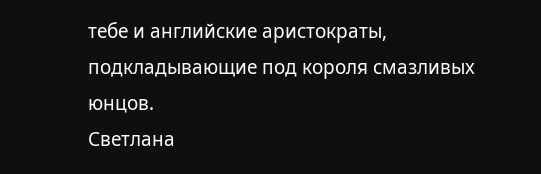тебе и английские аристократы, подкладывающие под короля смазливых юнцов.
Светлана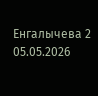Енгалычева 2 05.05.2026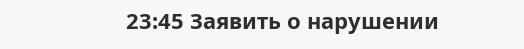23:45 Заявить о нарушении